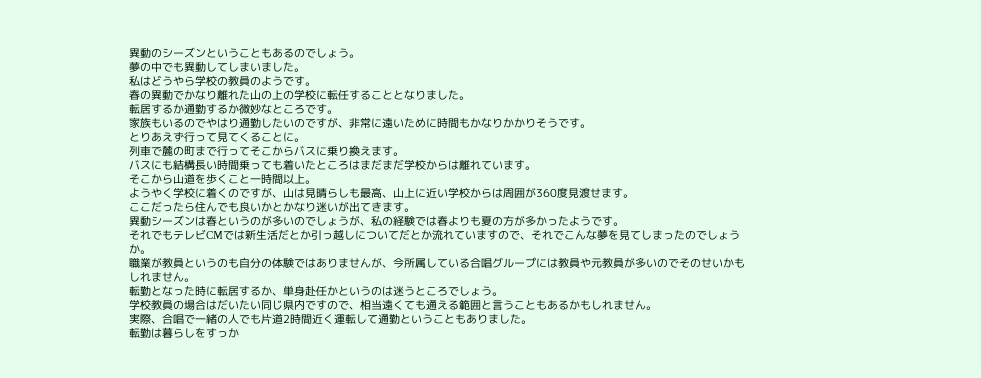異動のシーズンということもあるのでしょう。
夢の中でも異動してしまいました。
私はどうやら学校の教員のようです。
春の異動でかなり離れた山の上の学校に転任することとなりました。
転居するか通勤するか微妙なところです。
家族もいるのでやはり通勤したいのですが、非常に遠いために時間もかなりかかりそうです。
とりあえず行って見てくることに。
列車で麓の町まで行ってそこからバスに乗り換えます。
バスにも結構長い時間乗っても着いたところはまだまだ学校からは離れています。
そこから山道を歩くこと一時間以上。
ようやく学校に着くのですが、山は見晴らしも最高、山上に近い学校からは周囲が360度見渡せます。
ここだったら住んでも良いかとかなり迷いが出てきます。
異動シーズンは春というのが多いのでしょうが、私の経験では春よりも夏の方が多かったようです。
それでもテレビCMでは新生活だとか引っ越しについてだとか流れていますので、それでこんな夢を見てしまったのでしょうか。
職業が教員というのも自分の体験ではありませんが、今所属している合唱グループには教員や元教員が多いのでそのせいかもしれません。
転勤となった時に転居するか、単身赴任かというのは迷うところでしょう。
学校教員の場合はだいたい同じ県内ですので、相当遠くても通える範囲と言うこともあるかもしれません。
実際、合唱で一緒の人でも片道2時間近く運転して通勤ということもありました。
転勤は暮らしをすっか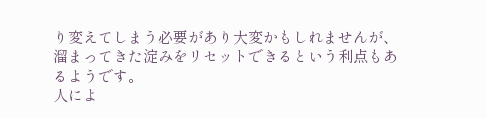り変えてしまう必要があり大変かもしれませんが、溜まってきた淀みをリセットできるという利点もあるようです。
人によ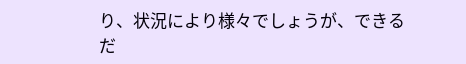り、状況により様々でしょうが、できるだ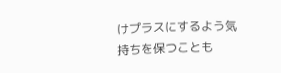けプラスにするよう気持ちを保つことも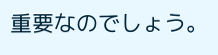重要なのでしょう。